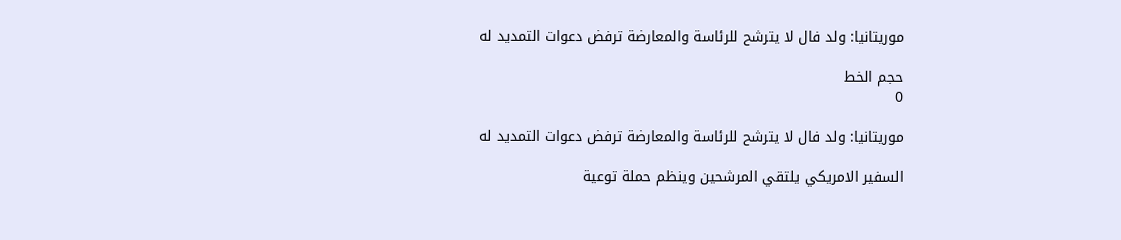موريتانيا: ولد فال لا يترشح للرئاسة والمعارضة ترفض دعوات التمديد له

حجم الخط
0

موريتانيا: ولد فال لا يترشح للرئاسة والمعارضة ترفض دعوات التمديد له

السفير الامريكي يلتقي المرشحين وينظم حملة توعية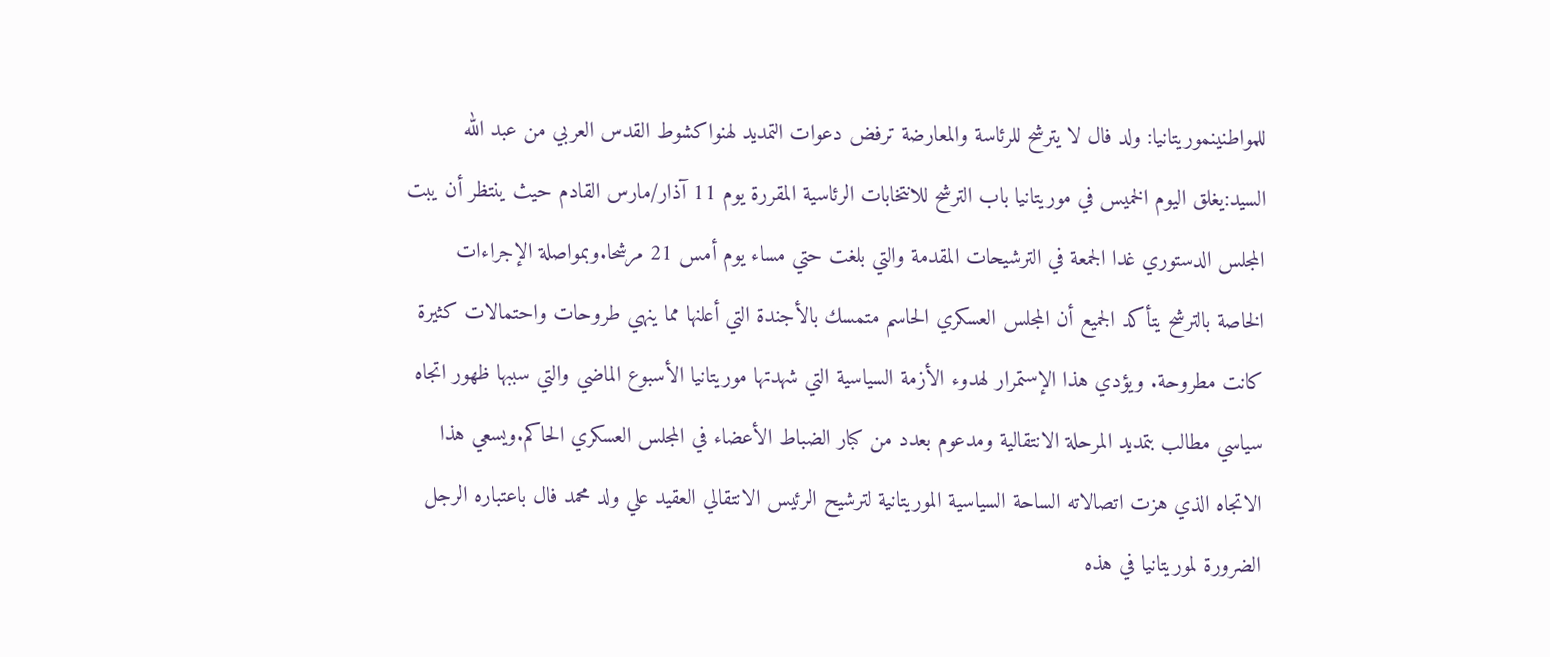للمواطنينموريتانيا: ولد فال لا يترشح للرئاسة والمعارضة ترفض دعوات التمديد لهنواكشوط القدس العربي من عبد الله السيد:يغلق اليوم الخميس في موريتانيا باب الترشح للانتخابات الرئاسية المقررة يوم 11 آذار/مارس القادم حيث ينتظر أن يبت المجلس الدستوري غدا الجمعة في الترشيحات المقدمة والتي بلغت حتي مساء يوم أمس 21 مرشحا.وبمواصلة الإجراءات الخاصة بالترشح يتأكد الجميع أن المجلس العسكري الحاسم متمسك بالأجندة التي أعلنها مما ينهي طروحات واحتمالات كثيرة كانت مطروحة. ويؤدي هذا الإستمرار لهدوء الأزمة السياسية التي شهدتها موريتانيا الأسبوع الماضي والتي سببها ظهور اتجاه سياسي مطالب بتمديد المرحلة الانتقالية ومدعوم بعدد من كبار الضباط الأعضاء في المجلس العسكري الحاكم.ويسعي هذا الاتجاه الذي هزت اتصالاته الساحة السياسية الموريتانية لترشيح الرئيس الانتقالي العقيد علي ولد محمد فال باعتباره الرجل الضرورة لموريتانيا في هذه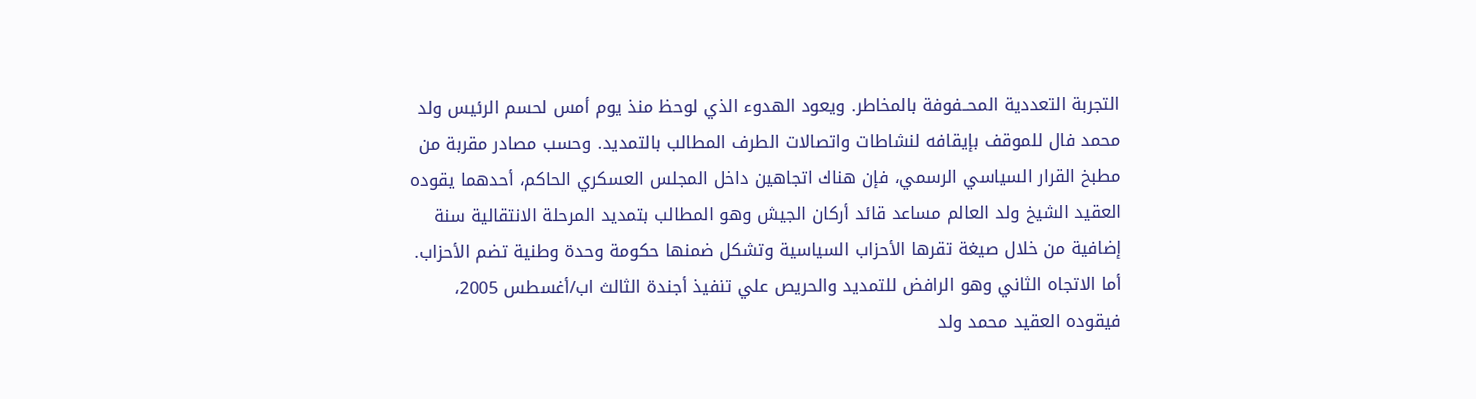التجربة التعددية المحــفوفة بالمخاطر. ويعود الهدوء الذي لوحظ منذ يوم أمس لحسم الرئيس ولد محمد فال للموقف بإيقافه لنشاطات واتصالات الطرف المطالب بالتمديد. وحسب مصادر مقربة من مطبخ القرار السياسي الرسمي، فإن هناك اتجاهين داخل المجلس العسكري الحاكم، أحدهما يقوده العقيد الشيخ ولد العالم مساعد قائد أركان الجيش وهو المطالب بتمديد المرحلة الانتقالية سنة إضافية من خلال صيغة تقرها الأحزاب السياسية وتشكل ضمنها حكومة وحدة وطنية تضم الأحزاب. أما الاتجاه الثاني وهو الرافض للتمديد والحريص علي تنفيذ أجندة الثالث اب/أغسطس 2005، فيقوده العقيد محمد ولد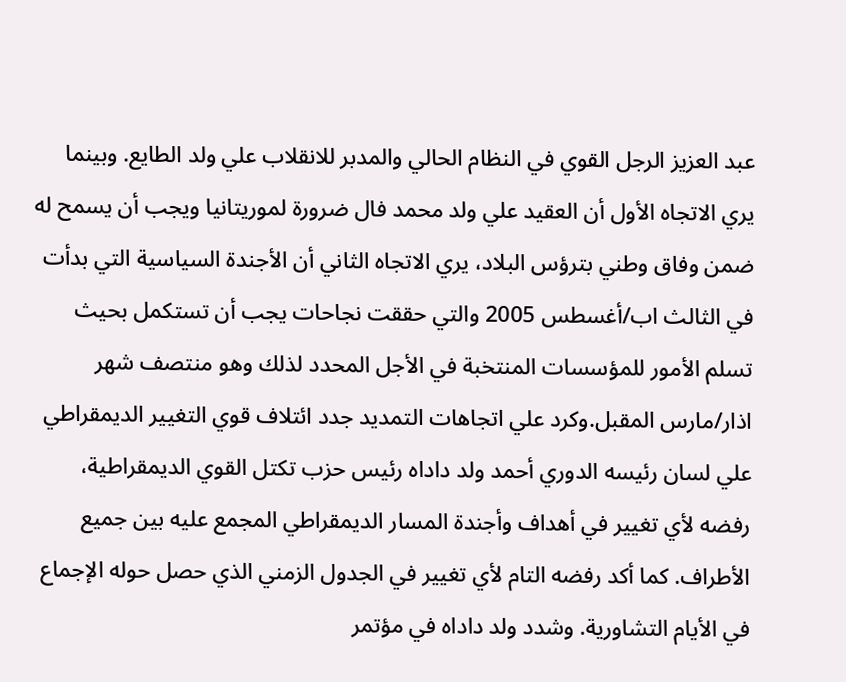عبد العزيز الرجل القوي في النظام الحالي والمدبر للانقلاب علي ولد الطايع. وبينما يري الاتجاه الأول أن العقيد علي ولد محمد فال ضرورة لموريتانيا ويجب أن يسمح له ضمن وفاق وطني بترؤس البلاد، يري الاتجاه الثاني أن الأجندة السياسية التي بدأت في الثالث اب/أغسطس 2005 والتي حققت نجاحات يجب أن تستكمل بحيث تسلم الأمور للمؤسسات المنتخبة في الأجل المحدد لذلك وهو منتصف شهر اذار/مارس المقبل.وكرد علي اتجاهات التمديد جدد ائتلاف قوي التغيير الديمقراطي علي لسان رئيسه الدوري أحمد ولد داداه رئيس حزب تكتل القوي الديمقراطية، رفضه لأي تغيير في أهداف وأجندة المسار الديمقراطي المجمع عليه بين جميع الأطراف. كما أكد رفضه التام لأي تغيير في الجدول الزمني الذي حصل حوله الإجماع في الأيام التشاورية. وشدد ولد داداه في مؤتمر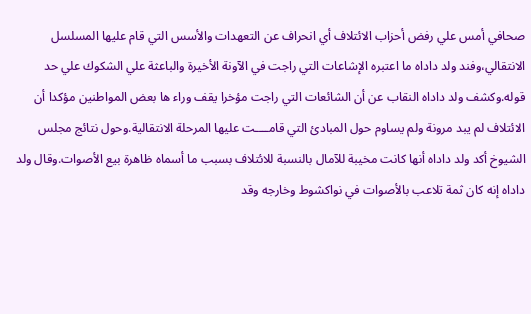صحافي أمس علي رفض أحزاب الائتلاف أي انحراف عن التعهدات والأسس التي قام عليها المسلسل الانتقالي،وفند ولد داداه ما اعتبره الإشاعات التي راجت في الآونة الأخيرة والباعثة علي الشكوك علي حد قوله.وكشف ولد داداه النقاب عن أن الشائعات التي راجت مؤخرا يقف وراء ها بعض المواطنين مؤكدا أن الائتلاف لم يبد مرونة ولم يساوم حول المبادئ التي قامــــت عليها المرحلة الانتقالية.وحول نتائج مجلس الشيوخ أكد ولد داداه أنها كانت مخيبة للآمال بالنسبة للائتلاف بسبب ما أسماه ظاهرة بيع الأصوات.وقال ولد داداه إنه كان ثمة تلاعب بالأصوات في نواكشوط وخارجه وقد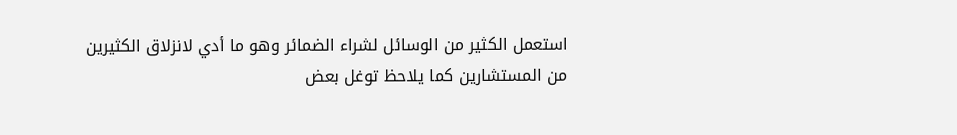استعمل الكثير من الوسائل لشراء الضمائر وهو ما أدي لانزلاق الكثيرين من المستشارين كما يلاحظ توغل بعض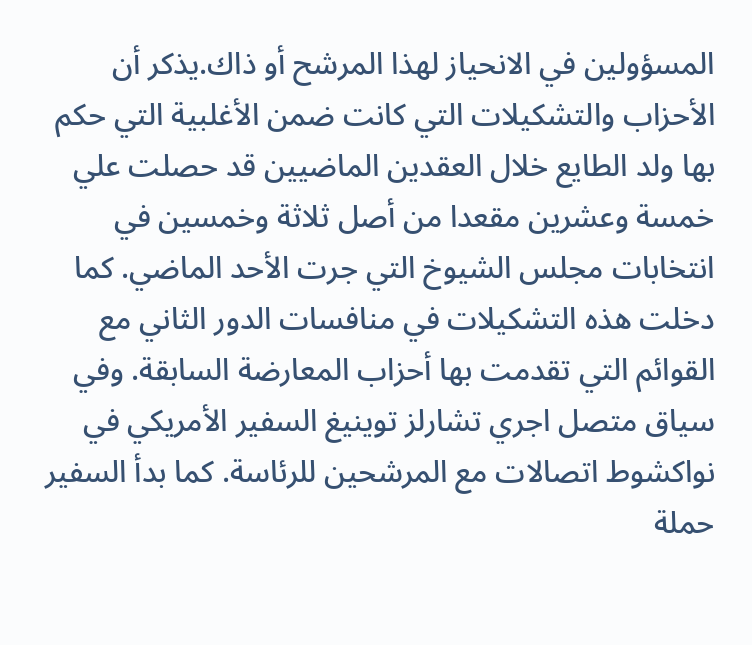المسؤولين في الانحياز لهذا المرشح أو ذاك.يذكر أن الأحزاب والتشكيلات التي كانت ضمن الأغلبية التي حكم بها ولد الطايع خلال العقدين الماضيين قد حصلت علي خمسة وعشرين مقعدا من أصل ثلاثة وخمسين في انتخابات مجلس الشيوخ التي جرت الأحد الماضي. كما دخلت هذه التشكيلات في منافسات الدور الثاني مع القوائم التي تقدمت بها أحزاب المعارضة السابقة. وفي سياق متصل اجري تشارلز توينيغ السفير الأمريكي في نواكشوط اتصالات مع المرشحين للرئاسة. كما بدأ السفير حملة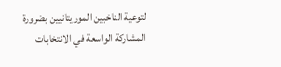لتوعية الناخبين الموريتانيين بضرورة المشاركة الواسعة في الانتخابات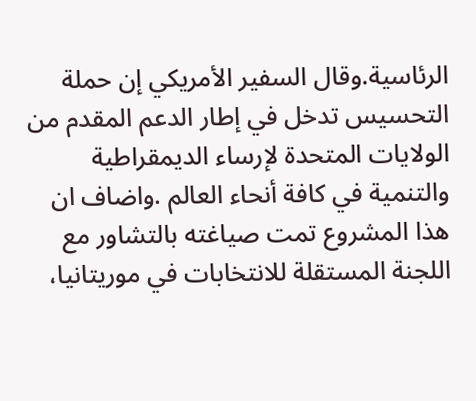الرئاسية.وقال السفير الأمريكي إن حملة التحسيس تدخل في إطار الدعم المقدم من الولايات المتحدة لإرساء الديمقراطية والتنمية في كافة أنحاء العالم .واضاف ان هذا المشروع تمت صياغته بالتشاور مع اللجنة المستقلة للانتخابات في موريتانيا،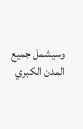وسيشمل جميع المدن الكبري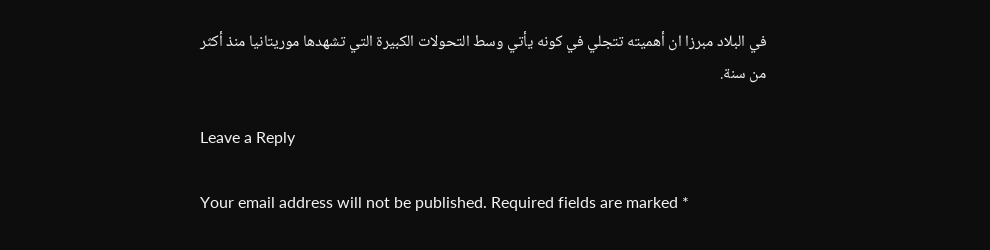في البلاد مبرزا ان أهميته تتجلي في كونه يأتي وسط التحولات الكبيرة التي تشهدها موريتانيا منذ أكثر من سنة.

Leave a Reply

Your email address will not be published. Required fields are marked *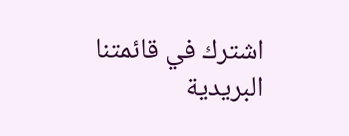اشترك في قائمتنا البريدية